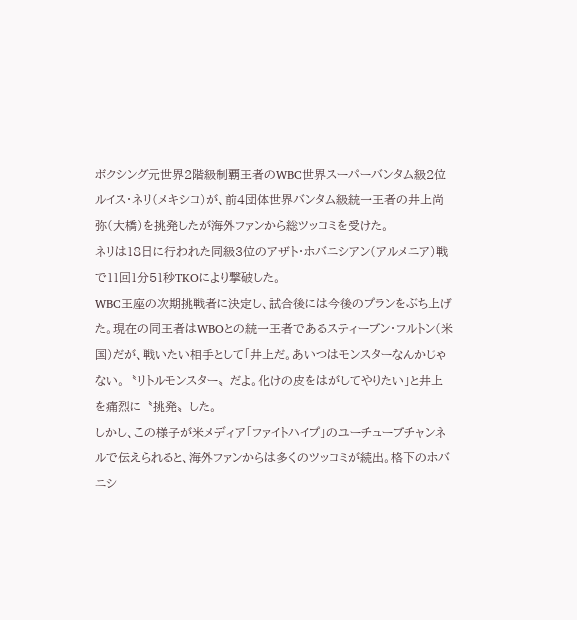ボクシング元世界2階級制覇王者のWBC世界スーパーバンタム級2位ルイス・ネリ(メキシコ)が、前4団体世界バンタム級統一王者の井上尚弥(大橋)を挑発したが海外ファンから総ツッコミを受けた。
ネリは18日に行われた同級3位のアザト・ホバニシアン(アルメニア)戦で11回1分51秒TKOにより撃破した。
WBC王座の次期挑戦者に決定し、試合後には今後のプランをぶち上げた。現在の同王者はWBOとの統一王者であるスティーブン・フルトン(米国)だが、戦いたい相手として「井上だ。あいつはモンスターなんかじゃない。〝リトルモンスター〟だよ。化けの皮をはがしてやりたい」と井上を痛烈に〝挑発〟した。
しかし、この様子が米メディア「ファイトハイプ」のユーチューブチャンネルで伝えられると、海外ファンからは多くのツッコミが続出。格下のホバニシ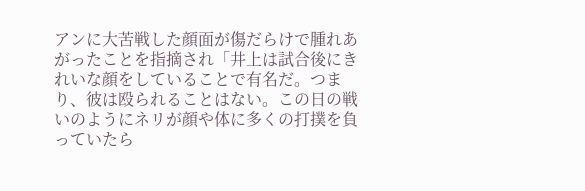アンに大苦戦した顔面が傷だらけで腫れあがったことを指摘され「井上は試合後にきれいな顔をしていることで有名だ。つまり、彼は殴られることはない。この日の戦いのようにネリが顔や体に多くの打撲を負っていたら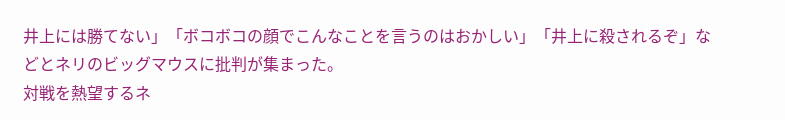井上には勝てない」「ボコボコの顔でこんなことを言うのはおかしい」「井上に殺されるぞ」などとネリのビッグマウスに批判が集まった。
対戦を熱望するネ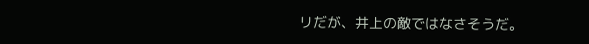リだが、井上の敵ではなさそうだ。